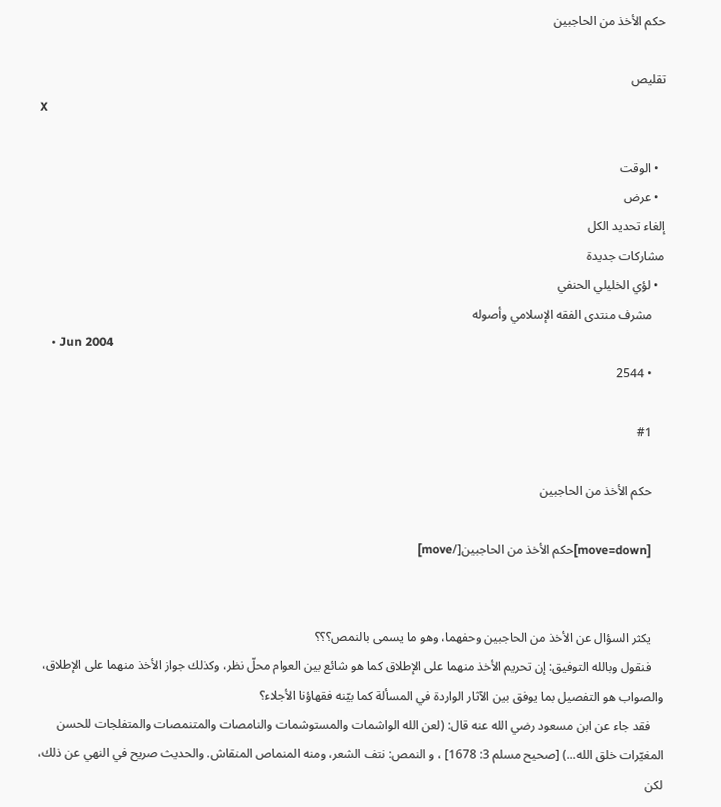حكم الأخذ من الحاجبين

تقليص
X

  • الوقت
  • عرض
إلغاء تحديد الكل
مشاركات جديدة
  • لؤي الخليلي الحنفي
    مشرف منتدى الفقه الإسلامي وأصوله
    • Jun 2004
    • 2544

    #1

    حكم الأخذ من الحاجبين

    [move=down]حكم الأخذ من الحاجبين[/move]


    يكثر السؤال عن الأخذ من الحاجبين وحفهما، وهو ما يسمى بالنمص؟؟؟
    فنقول وبالله التوفيق: إن تحريم الأخذ منهما على الإطلاق كما هو شائع بين العوام محلّ نظر، وكذلك جواز الأخذ منهما على الإطلاق، والصواب هو التفصيل بما يوفق بين الآثار الواردة في المسألة كما بيّنه فقهاؤنا الأجلاء؟
    فقد جاء عن ابن مسعود رضي الله عنه قال: (لعن الله الواشمات والمستوشمات والنامصات والمتنمصات والمتفلجات للحسن المغيّرات خلق الله...) [صحيح مسلم 3: 1678] ، و النمص: نتف الشعر، ومنه المنماص المنقاش. والحديث صريح في النهي عن ذلك، لكن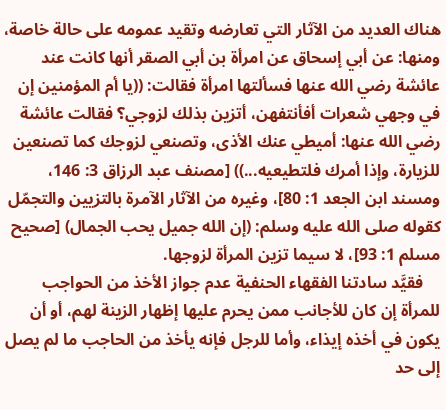هناك العديد من الآثار التي تعارضه وتقيد عمومه على حالة خاصة، ومنها: عن أبي إسحاق عن امرأة بن أبي الصقر أنها كانت عند عائشة رضي الله عنها فسألتها امرأة فقالت: ((يا أم المؤمنين إن في وجهي شعرات أفأنتفهن، أتزين بذلك لزوجي؟ فقالت عائشة رضي الله عنها: أميطي عنك الأذى، وتصنعي لزوجك كما تصنعين للزيارة، وإذا أمرك فلتطيعيه...)) [مصنف عبد الرزاق 3: 146، ومسند ابن الجعد 1: 80]، وغيره من الآثار الآمرة بالتزيين والتجمّل كقوله صلى الله عليه وسلم: (إن الله جميل يحب الجمال) [صحيح مسلم 1: 93]، لا سيما تزين المرأة لزوجها.
    فقيَّد سادتنا الفقهاء الحنفية عدم جواز الأخذ من الحواجب للمرأة إن كان للأجانب ممن يحرم عليها إظهار الزينة لهم، أو أن يكون في أخذه إيذاء، وأما للرجل فإنه يأخذ من الحاجب ما لم يصل إلى حد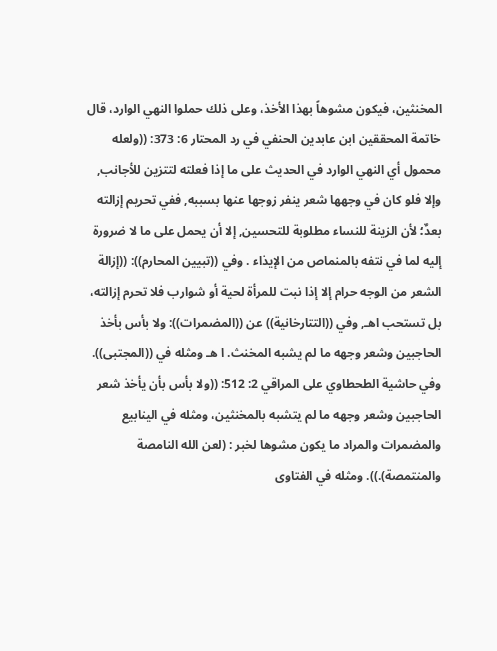المخنثين، فيكون مشوهاً بهذا الأخذ، وعلى ذلك حملوا النهي الوارد، قال خاتمة المحققين ابن عابدين الحنفي في رد المحتار 6: 373: ((ولعله محمول أي النهي الوارد في الحديث على ما إذا فعلته لتتزين للأجانب, وإلا فلو كان في وجهها شعر ينفر زوجها عنها بسببه, ففي تحريم إزالته بعدٌ؛ لأن الزينة للنساء مطلوبة للتحسين, إلا أن يحمل على ما لا ضرورة إليه لما في نتفه بالمنماص من الإيذاء . وفي ((تبيين المحارم)): ((إزالة الشعر من الوجه حرام إلا إذا نبت للمرأة لحية أو شوارب فلا تحرم إزالته، بل تستحب اهـ, وفي ((التتارخانية)) عن ((المضمرات)): ولا بأس بأخذ الحاجبين وشعر وجهه ما لم يشبه المخنث. ا هـ ومثله في ((المجتبى)). وفي حاشية الطحطاوي على المراقي 2: 512: ((ولا بأس بأن يأخذ شعر الحاجبين وشعر وجهه ما لم يتشبه بالمخنثين، ومثله في الينابيع والمضمرات والمراد ما يكون مشوها لخبر : (لعن الله النامصة والمنتمصة).)). ومثله في الفتاوى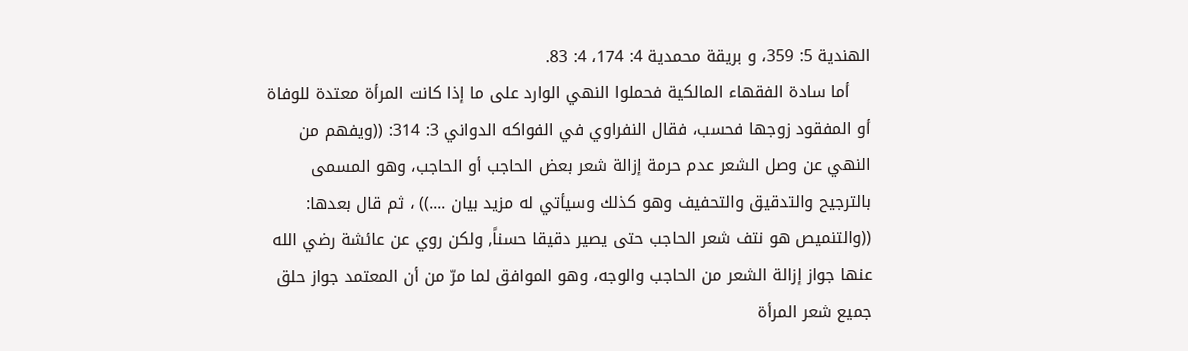الهندية 5: 359، و بريقة محمدية 4: 174، 4: 83.
    أما سادة الفقهاء المالكية فحملوا النهي الوارد على ما إذا كانت المرأة معتدة للوفاة أو المفقود زوجها فحسب، فقال النفراوي في الفواكه الدواني 3: 314: ((ويفهم من النهي عن وصل الشعر عدم حرمة إزالة شعر بعض الحاجب أو الحاجب، وهو المسمى بالترجيح والتدقيق والتحفيف وهو كذلك وسيأتي له مزيد بيان ....)) ، ثم قال بعدها: ((والتنميص هو نتف شعر الحاجب حتى يصير دقيقا حسناً, ولكن روي عن عائشة رضي الله عنها جواز إزالة الشعر من الحاجب والوجه، وهو الموافق لما مرّ من أن المعتمد جواز حلق جميع شعر المرأة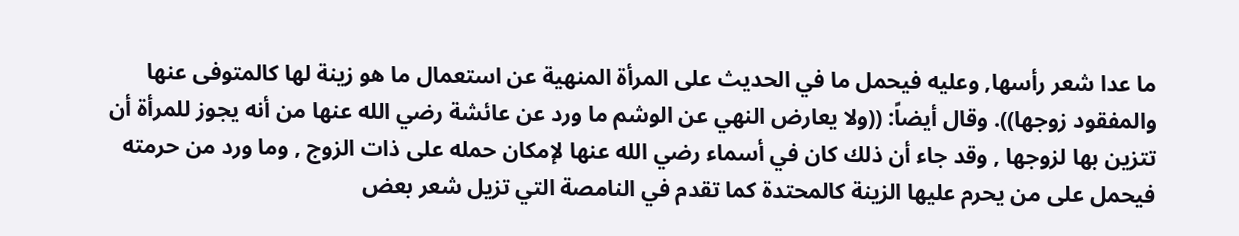ما عدا شعر رأسها, وعليه فيحمل ما في الحديث على المرأة المنهية عن استعمال ما هو زينة لها كالمتوفى عنها والمفقود زوجها)). وقال أيضاً: ((ولا يعارض النهي عن الوشم ما ورد عن عائشة رضي الله عنها من أنه يجوز للمرأة أن تتزين بها لزوجها , وقد جاء أن ذلك كان في أسماء رضي الله عنها لإمكان حمله على ذات الزوج , وما ورد من حرمته فيحمل على من يحرم عليها الزينة كالمحتدة كما تقدم في النامصة التي تزيل شعر بعض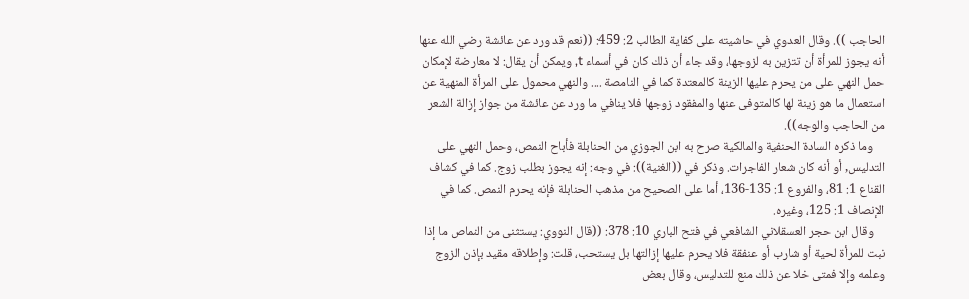الحاجب )). وقال العدوي في حاشيته على كفاية الطالب 2: 459: ((نعم قد ورد عن عائشة رضي الله عنها أنه يجوز للمرأة أن تتزين به لزوجها، وقد جاء أن ذلك كان في أسماء t, ويمكن أن يقال: لا معارضة لإمكان حمل النهي على من يحرم عليها الزينة كالمعتدة كما في النامصة .... والنهي محمول على المرأة المنهية عن استعمال ما هو زينة لها كالمتوفى عنها والمفقود زوجها فلا ينافي ما ورد عن عائشة من جواز إزالة الشعر من الحاجب والوجه)).
    وما ذكره السادة الحنفية والمالكية صرح به ابن الجوزي من الحنابلة فأباح النمص، وحمل النهي على التدليس, أو أنه كان شعار الفاجرات. وذكر في ((الغنية)): في وجه: إنه يجوز بطلب زوج. كما في كشاف القناع 1: 81، والفروع 1: 135-136، أما على الصحيح من مذهب الحنابلة فإنه يحرم النمص. كما في الإنصاف 1: 125، وغيره.
    وقال ابن حجر العسقلاني الشافعي في فتح الباري 10: 378: ((قال النووي: يستثنى من النماص ما إذا نبت للمرأة لحية أو شارب أو عنفقة فلا يحرم عليها إزالتها بل يستحب، قلت: وإطلاقه مقيد بإذن الزوج وعلمه وإلا فمتى خلا عن ذلك منع للتدليس، وقال بعض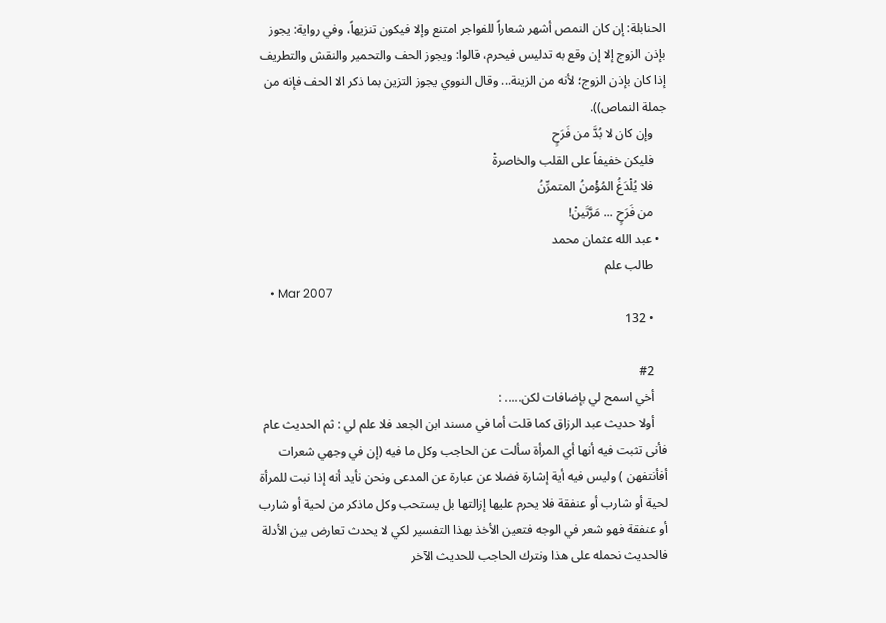الحنابلة: إن كان النمص أشهر شعاراً للفواجر امتنع وإلا فيكون تنزيهاً، وفي رواية: يجوز بإذن الزوج إلا إن وقع به تدليس فيحرم، قالوا: ويجوز الحف والتحمير والنقش والتطريف إذا كان بإذن الزوج؛ لأنه من الزينة... وقال النووي يجوز التزين بما ذكر الا الحف فإنه من جملة النماص)).
    وإن كان لا بُدَّ من فَرَحٍ
    فليكن خفيفاً على القلب والخاصرةْ
    فلا يُلْدَغُ المُؤْمنُ المتمرِّنُ
    من فَرَحٍ ... مَرَّتَينْ!
  • عبد الله عثمان محمد
    طالب علم
    • Mar 2007
    • 132

    #2
    أخي اسمح لي بإضافات لكن..... :
    أولا حديث عبد الرزاق كما قلت أما في مسند ابن الجعد فلا علم لي : ثم الحديث عام فأنى تثبت فيه أنها أي المرأة سألت عن الحاجب وكل ما فيه (إن في وجهي شعرات أفأنتفهن ) وليس فيه أية إشارة فضلا عن عبارة عن المدعى ونحن نأيد أنه إذا نبت للمرأة لحية أو شارب أو عنفقة فلا يحرم عليها إزالتها بل يستحب وكل ماذكر من لحية أو شارب أو عنفقة فهو شعر في الوجه فتعين الأخذ بهذا التفسير لكي لا يحدث تعارض بين الأدلة فالحديث نحمله على هذا ونترك الحاجب للحديث الآخر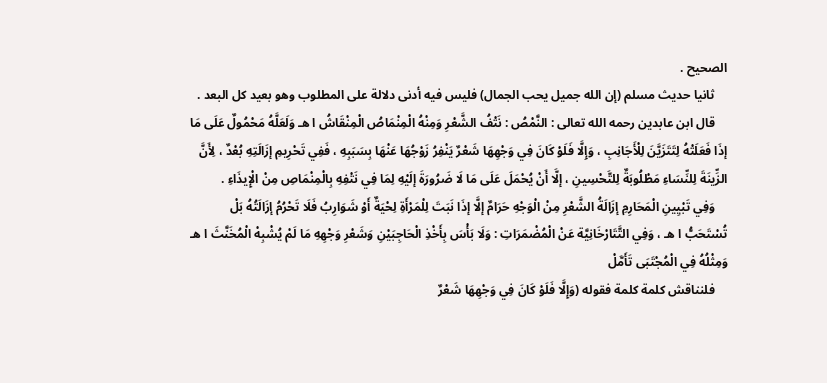الصحيح .
    ثانيا حديث مسلم (إن الله جميل يحب الجمال) فليس فيه أدنى دلالة على المطلوب وهو بعيد كل البعد .
    قال ابن عابدين رحمه الله تعالى : النَّمْصُ : نَتْفُ الشَّعْرِ وَمِنْهُ الْمِنْمَاصُ الْمِنْقَاشُ ا هـ وَلَعَلَّهُ مَحْمُولٌ عَلَى مَا إذَا فَعَلَتْهُ لِتَتَزَيَّنَ لِلْأَجَانِبِ ، وَإِلَّا فَلَوْ كَانَ فِي وَجْهِهَا شَعْرٌ يَنْفِرُ زَوْجُهَا عَنْهَا بِسَبَبِهِ ، فَفِي تَحْرِيمِ إزَالَتِهِ بُعْدٌ ، لِأَنَّ الزِّينَةَ لِلنِّسَاءِ مَطْلُوبَةٌ لِلتَّحْسِينِ ، إلَّا أَنْ يُحْمَلَ عَلَى مَا لَا ضَرُورَةَ إلَيْهِ لِمَا فِي نَتْفِهِ بِالْمِنْمَاصِ مِنْ الْإِيذَاءِ .
    وَفِي تَبْيِينِ الْمَحَارِمِ إزَالَةُ الشَّعْرِ مِنْ الْوَجْهِ حَرَامٌ إلَّا إذَا نَبَتَ لِلْمَرْأَةِ لِحْيَةٌ أَوْ شَوَارِبُ فَلَا تَحْرُمُ إزَالَتُهُ بَلْ تُسْتَحَبُّ ا هـ ، وَفِي التَّتَارْخَانِيَّة عَنْ الْمُضْمَرَاتِ : وَلَا بَأْسَ بِأَخْذِ الْحَاجِبَيْنِ وَشَعْرِ وَجْهِهِ مَا لَمْ يُشْبِهْ الْمُخَنَّثَ ا هـ وَمِثْلُهُ فِي الْمُجْتَبَى تَأَمَّلْ
    فلنناقش كلمة كلمة فقوله (وَإِلَّا فَلَوْ كَانَ فِي وَجْهِهَا شَعْرٌ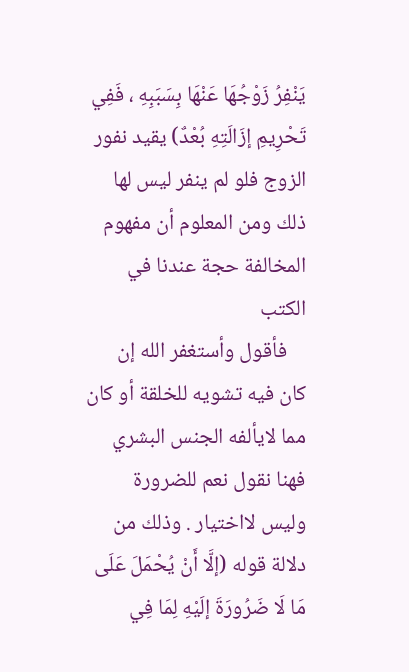يَنْفِرُ زَوْجُهَا عَنْهَا بِسَبَبِهِ ، فَفِي تَحْرِيمِ إزَالَتِهِ بُعْدٌ) يقيد نفور الزوج فلو لم ينفر ليس لها ذلك ومن المعلوم أن مفهوم المخالفة حجة عندنا في الكتب
    فأقول وأستغفر الله إن كان فيه تشويه للخلقة أو كان مما لايألفه الجنس البشري فهنا نقول نعم للضرورة وليس لااختيار . وذلك من دلالة قوله (إلَّا أَنْ يُحْمَلَ عَلَى مَا لَا ضَرُورَةَ إلَيْهِ لِمَا فِي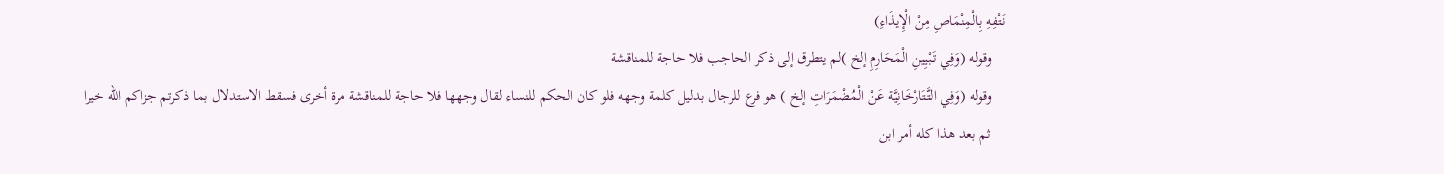نَتْفِهِ بِالْمِنْمَاصِ مِنْ الْإِيذَاءِ)
    وقوله (وَفِي تَبْيِينِ الْمَحَارِمِ إلخ )لم يتطرق إلى ذكر الحاجب فلا حاجة للمناقشة
    وقوله (وَفِي التَّتَارْخَانِيَّة عَنْ الْمُضْمَرَاتِ إلخ ) هو فرع للرجال بدليل كلمة وجهه فلو كان الحكم للنساء لقال وجهها فلا حاجة للمناقشة مرة أخرى فسقط الاستدلال بما ذكرتم جزاكم الله خيرا
    ثم بعد هذا كله أمر ابن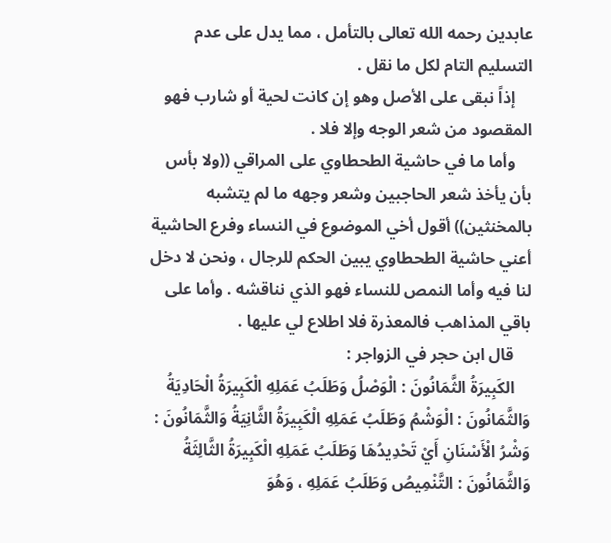عابدين رحمه الله تعالى بالتأمل ، مما يدل على عدم التسليم التام لكل ما نقل .
    إذاً نبقى على الأصل وهو إن كانت لحية أو شارب فهو المقصود من شعر الوجه وإلا فلا .
    وأما ما في حاشية الطحطاوي على المراقي ((ولا بأس بأن يأخذ شعر الحاجبين وشعر وجهه ما لم يتشبه بالمخنثين)) أقول أخي الموضوع في النساء وفرع الحاشية أعني حاشية الطحطاوي يبين الحكم للرجال ، ونحن لا دخل لنا فيه وأما النمص للنساء فهو الذي نناقشه . وأما على باقي المذاهب فالمعذرة فلا اطلاع لي عليها .
    قال ابن حجر في الزواجر :
    الكَبِيرَةُ الثَّمَانُونَ : الْوَصْلُ وَطَلَبُ عَمَلِهِ الْكَبِيرَةُ الْحَادِيَةُ وَالثَّمَانُونَ : الْوَشْمُ وَطَلَبُ عَمَلِهِ الْكَبِيرَةُ الثَّانِيَةُ وَالثَّمَانُونَ : وَشْرُ الْأَسْنَانِ أَيْ تَحْدِيدُهَا وَطَلَبُ عَمَلِهِ الْكَبِيرَةُ الثَّالِثَةُ وَالثَّمَانُونَ : التَّنْمِيصُ وَطَلَبُ عَمَلِهِ ، وَهُوَ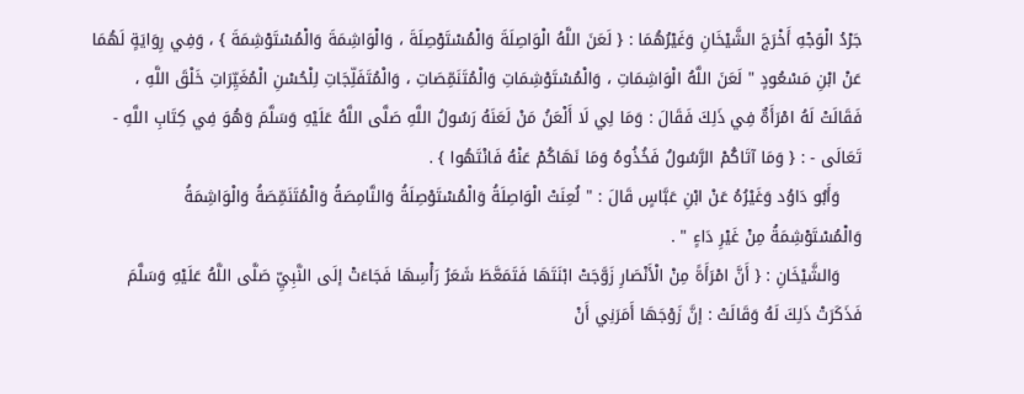جَرْدُ الْوَجْهِ أَخْرَجَ الشَّيْخَانِ وَغَيْرُهُمَا : { لَعَنَ اللَّهُ الْوَاصِلَةَ وَالْمُسْتَوْصِلَةَ ، وَالْوَاشِمَةَ وَالْمُسْتَوْشِمَةَ } ، وَفِي رِوَايَةٍ لَهُمَا عَنْ ابْنِ مَسْعُودٍ " لَعَنَ اللَّهُ الْوَاشِمَاتِ ، وَالْمُسْتَوْشِمَاتِ وَالْمُتَنَمِّصَاتِ ، وَالْمُتَفَلِّجَاتِ لِلْحُسْنِ الْمُغَيِّرَاتِ خَلْقَ اللَّهِ ، فَقَالَتْ لَهُ امْرَأَةٌ فِي ذَلِكَ فَقَالَ : وَمَا لِي لَا أَلْعَنُ مَنْ لَعَنَهُ رَسُولُ اللَّهِ صَلَّى اللَّهُ عَلَيْهِ وَسَلَّمَ وَهُوَ فِي كِتَابِ اللَّهِ - تَعَالَى - : { وَمَا آتَاكُمْ الرَّسُولُ فَخُذُوهُ وَمَا نَهَاكُمْ عَنْهُ فَانْتَهُوا } .
    وَأَبُو دَاوُد وَغَيْرُهُ عَنْ ابْنِ عَبَّاسٍ قَالَ : " لُعِنَتْ الْوَاصِلَةُ وَالْمُسْتَوْصِلَةُ وَالنَّامِصَةُ وَالْمُتَنَمِّصَةُ وَالْوَاشِمَةُ وَالْمُسْتَوْشِمَةُ مِنْ غَيْرِ دَاءٍ " .
    وَالشَّيْخَانِ : { أَنَّ امْرَأَةً مِنْ الْأَنْصَارِ زَوَّجَتْ ابْنَتَهَا فَتَمَعَّطَ شَعَرُ رَأْسِهَا فَجَاءَتْ إلَى النَّبِيِّ صَلَّى اللَّهُ عَلَيْهِ وَسَلَّمَ فَذَكَرَتْ ذَلِكَ لَهُ وَقَالَتْ : إنَّ زَوْجَهَا أَمَرَنِي أَنْ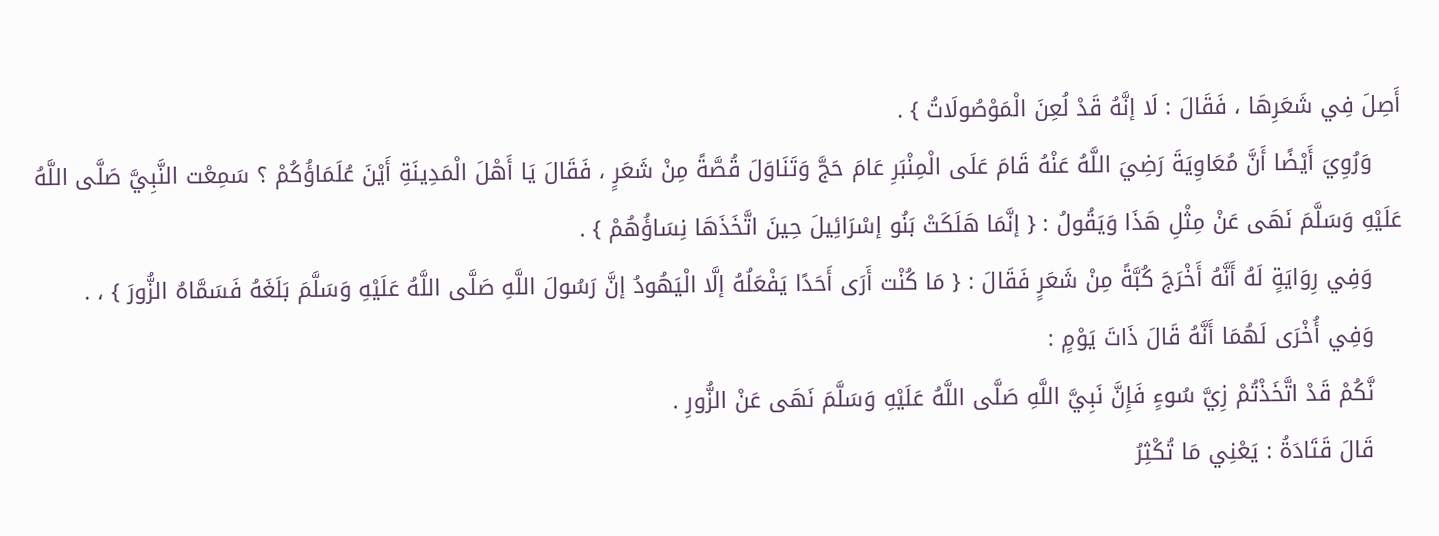أَصِلَ فِي شَعَرِهَا ، فَقَالَ : لَا إنَّهُ قَدْ لُعِنَ الْمَوْصُولَاتُ } .
    وَرُوِيَ أَيْضًا أَنَّ مُعَاوِيَةَ رَضِيَ اللَّهُ عَنْهُ قَامَ عَلَى الْمِنْبَرِ عَامَ حَجَّ وَتَنَاوَلَ قُصَّةً مِنْ شَعَرٍ ، فَقَالَ يَا أَهْلَ الْمَدِينَةِ أَيْنَ عُلَمَاؤُكُمْ ؟ سَمِعْت النَّبِيَّ صَلَّى اللَّهُ عَلَيْهِ وَسَلَّمَ نَهَى عَنْ مِثْلِ هَذَا وَيَقُولُ : { إنَّمَا هَلَكَتْ بَنُو إسْرَائِيلَ حِينَ اتَّخَذَهَا نِسَاؤُهُمْ } .
    وَفِي رِوَايَةٍ لَهُ أَنَّهُ أَخْرَجَ كُبَّةً مِنْ شَعَرٍ فَقَالَ : { مَا كُنْت أَرَى أَحَدًا يَفْعَلُهُ إلَّا الْيَهُودُ إنَّ رَسُولَ اللَّهِ صَلَّى اللَّهُ عَلَيْهِ وَسَلَّمَ بَلَغَهُ فَسَمَّاهُ الزُّورَ } ، .
    وَفِي أُخْرَى لَهُمَا أَنَّهُ قَالَ ذَاتَ يَوْمٍ :
    نَّكُمْ قَدْ اتَّخَذْتُمْ زِيَّ سُوءٍ فَإِنَّ نَبِيَّ اللَّهِ صَلَّى اللَّهُ عَلَيْهِ وَسَلَّمَ نَهَى عَنْ الزُّورِ .
    قَالَ قَتَادَةُ : يَعْنِي مَا تُكْثِرُ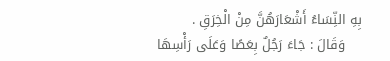بِهِ النِّسَاءُ أَشْعَارَهُنَّ مِنْ الْخِرَقِ .
    وَقَالَ : جَاءَ رَجُلٌ بِعَصًا وَعَلَى رَأْسِهَا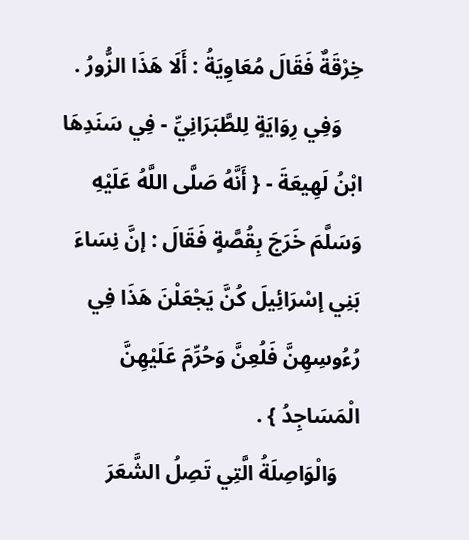خِرْقَةٌ فَقَالَ مُعَاوِيَةُ : أَلَا هَذَا الزُّورُ .
    وَفِي رِوَايَةٍ لِلطَّبَرَانِيِّ - فِي سَنَدِهَا ابْنُ لَهِيعَةَ - { أَنَّهُ صَلَّى اللَّهُ عَلَيْهِ وَسَلَّمَ خَرَجَ بِقُصَّةٍ فَقَالَ : إنَّ نِسَاءَ بَنِي إسْرَائِيلَ كُنَّ يَجْعَلْنَ هَذَا فِي رُءُوسِهِنَّ فَلُعِنَّ وَحُرِّمَ عَلَيْهِنَّ الْمَسَاجِدُ } .
    وَالْوَاصِلَةُ الَّتِي تَصِلُ الشَّعَرَ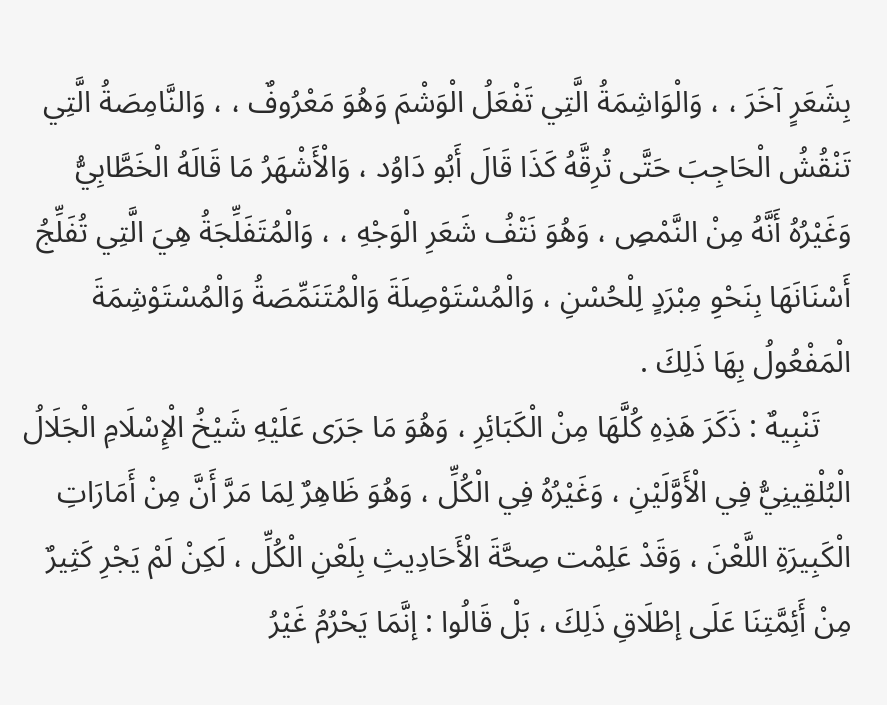بِشَعَرٍ آخَرَ ، ، وَالْوَاشِمَةُ الَّتِي تَفْعَلُ الْوَشْمَ وَهُوَ مَعْرُوفٌ ، ، وَالنَّامِصَةُ الَّتِي تَنْقُشُ الْحَاجِبَ حَتَّى تُرِقَّهُ كَذَا قَالَ أَبُو دَاوُد ، وَالْأَشْهَرُ مَا قَالَهُ الْخَطَّابِيُّ وَغَيْرُهُ أَنَّهُ مِنْ النَّمْصِ ، وَهُوَ نَتْفُ شَعَرِ الْوَجْهِ ، ، وَالْمُتَفَلِّجَةُ هِيَ الَّتِي تُفَلِّجُ أَسْنَانَهَا بِنَحْوِ مِبْرَدٍ لِلْحُسْنِ ، وَالْمُسْتَوْصِلَةَ وَالْمُتَنَمِّصَةُ وَالْمُسْتَوْشِمَةَ الْمَفْعُولُ بِهَا ذَلِكَ .
    تَنْبِيهٌ : ذَكَرَ هَذِهِ كُلَّهَا مِنْ الْكَبَائِرِ ، وَهُوَ مَا جَرَى عَلَيْهِ شَيْخُ الْإِسْلَامِ الْجَلَالُ الْبُلْقِينِيُّ فِي الْأَوَّلَيْنِ ، وَغَيْرُهُ فِي الْكُلِّ ، وَهُوَ ظَاهِرٌ لِمَا مَرَّ أَنَّ مِنْ أَمَارَاتِ الْكَبِيرَةِ اللَّعْنَ ، وَقَدْ عَلِمْت صِحَّةَ الْأَحَادِيثِ بِلَعْنِ الْكُلِّ ، لَكِنْ لَمْ يَجْرِ كَثِيرٌ مِنْ أَئِمَّتِنَا عَلَى إطْلَاقِ ذَلِكَ ، بَلْ قَالُوا : إنَّمَا يَحْرُمُ غَيْرُ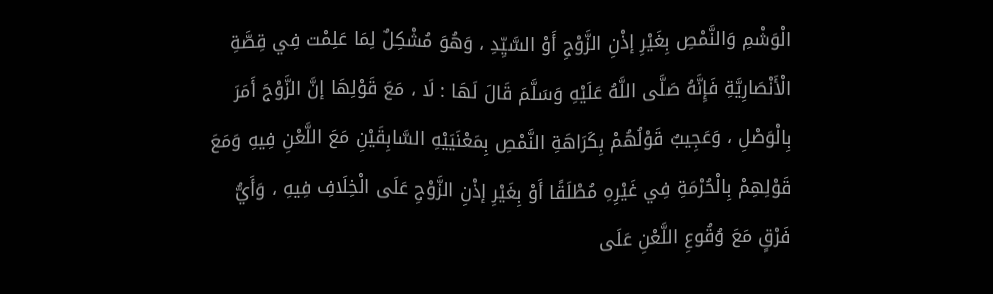الْوَشْمِ وَالنَّمْصِ بِغَيْرِ إذْنِ الزَّوْجِ أَوْ السَّيِّدِ ، وَهُوَ مُشْكِلٌ لِمَا عَلِمْت فِي قِصَّةِ الْأَنْصَارِيَّةِ فَإِنَّهُ صَلَّى اللَّهُ عَلَيْهِ وَسَلَّمَ قَالَ لَهَا : لَا ، مَعَ قَوْلِهَا إنَّ الزَّوْجَ أَمَرَ بِالْوَصْلِ ، وَعَجِيبٌ قَوْلُهُمْ بِكَرَاهَةِ النَّمْصِ بِمَعْنَيَيْهِ السَّابِقَيْنِ مَعَ اللَّعْنِ فِيهِ وَمَعَ قَوْلِهِمْ بِالْحُرْمَةِ فِي غَيْرِهِ مُطْلَقًا أَوْ بِغَيْرِ إذْنِ الزَّوْجِ عَلَى الْخِلَافِ فِيهِ ، وَأَيُّ فَرْقٍ مَعَ وُقُوعِ اللَّعْنِ عَلَى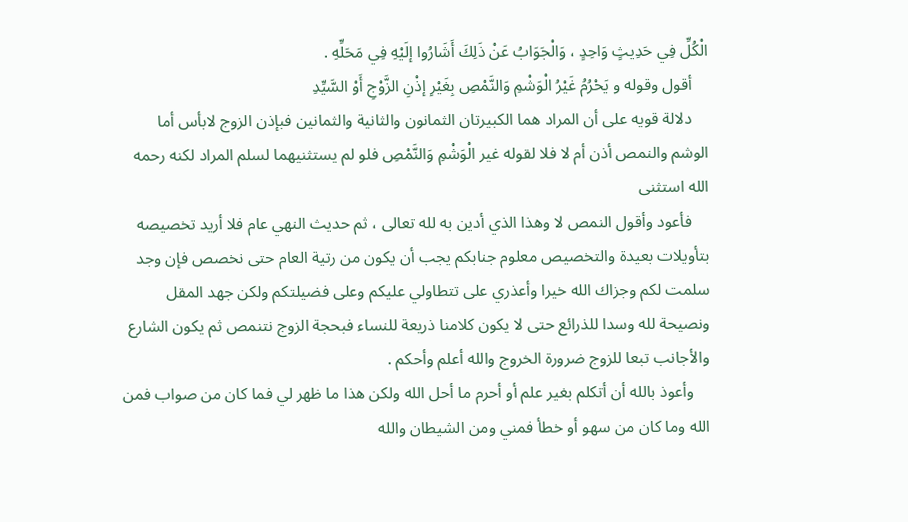الْكُلِّ فِي حَدِيثٍ وَاحِدٍ ، وَالْجَوَابُ عَنْ ذَلِكَ أَشَارُوا إلَيْهِ فِي مَحَلِّهِ .
    أقول وقوله و يَحْرُمُ غَيْرُ الْوَشْمِ وَالنَّمْصِ بِغَيْرِ إذْنِ الزَّوْجِ أَوْ السَّيِّدِ
    دلالة قويه على أن المراد هما الكبيرتان الثمانون والثانية والثمانين فبإذن الزوج لابأس أما الوشم والنمص أذن أم لا فلا لقوله غير الْوَشْمِ وَالنَّمْصِ فلو لم يستثنيهما لسلم المراد لكنه رحمه الله استثنى
    فأعود وأقول النمص لا وهذا الذي أدين به لله تعالى ، ثم حديث النهي عام فلا أريد تخصيصه بتأويلات بعيدة والتخصيص معلوم جنابكم يجب أن يكون من رتية العام حتى نخصص فإن وجد سلمت لكم وجزاك الله خيرا وأعذري على تتطاولي عليكم وعلى فضيلتكم ولكن جهد المقل ونصيحة لله وسدا للذرائع حتى لا يكون كلامنا ذريعة للنساء فبحجة الزوج نتنمص ثم يكون الشارع والأجانب تبعا للزوج ضرورة الخروج والله أعلم وأحكم .
    وأعوذ بالله أن أتكلم بغير علم أو أحرم ما أحل الله ولكن هذا ما ظهر لي فما كان من صواب فمن الله وما كان من سهو أو خطأ فمني ومن الشيطان والله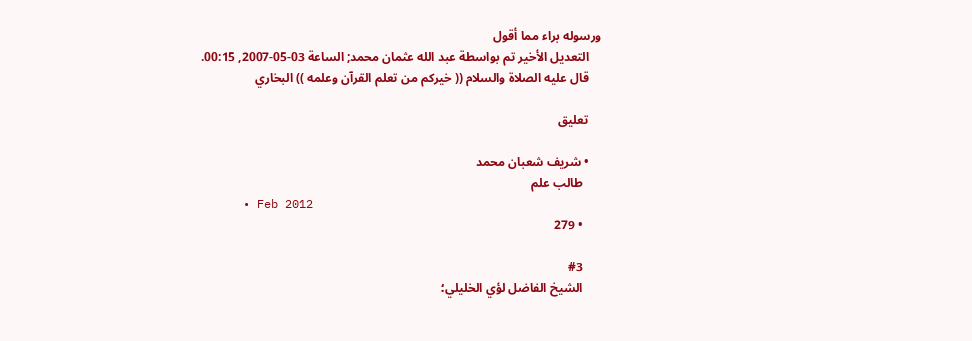ورسوله براء مما أقول
    التعديل الأخير تم بواسطة عبد الله عثمان محمد; الساعة 03-05-2007, 00:15.
    قال عليه الصلاة والسلام (( خيركم من تعلم القرآن وعلمه )) البخاري

    تعليق

    • شريف شعبان محمد
      طالب علم
      • Feb 2012
      • 279

      #3
      الشيخ الفاضل لؤي الخليلي؛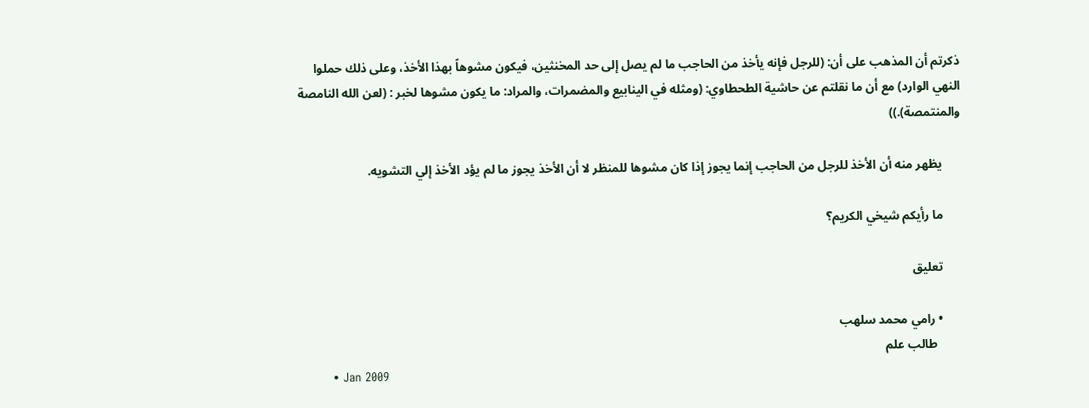ذكرتم أن المذهب على أن: (للرجل فإنه يأخذ من الحاجب ما لم يصل إلى حد المخنثين، فيكون مشوهاً بهذا الأخذ، وعلى ذلك حملوا النهي الوارد) مع أن ما نقلتم عن حاشية الطحطاوي: (ومثله في الينابيع والمضمرات، والمراد: ما يكون مشوها لخبر : (لعن الله النامصة والمنتمصة).))

      يظهر منه أن الأخذ للرجل من الحاجب إنما يجوز إذا كان مشوها للمنظر لا أن الأخذ يجوز ما لم يؤد الأخذ إلي التشويه.

      ما رأيكم شيخي الكريم؟

      تعليق

      • رامي محمد سلهب
        طالب علم
        • Jan 2009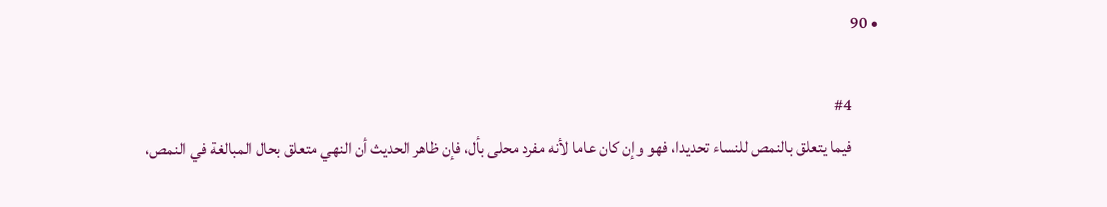• 90

        #4
        فيما يتعلق بالنمص للنساء تحديدا، فهو وإن كان عاما لأنه مفرد محلى بأل، فإن ظاهر الحديث أن النهي متعلق بحال المبالغة في النمص،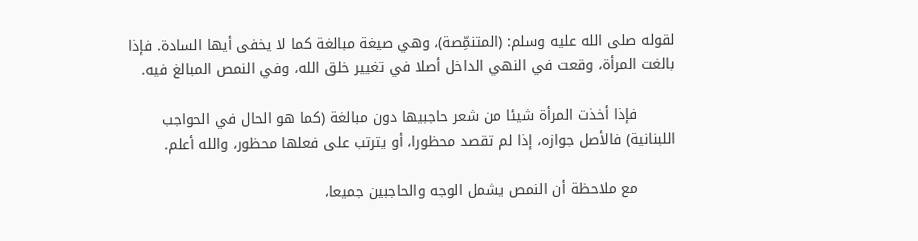لقوله صلى الله عليه وسلم: (المتنمِّصة)، وهي صيغة مبالغة كما لا يخفى أيها السادة. فإذا بالغت المرأة، وقعت في النهي الداخل أصلا في تغيير خلق الله، وفي النمص المبالغ فيه.

        فإذا أخذت المرأة شيئا من شعر حاجبيها دون مبالغة (كما هو الحال في الحواجب اللبنانية) فالأصل جوازه، إذا لم تقصد محظورا، أو يترتب على فعلها محظور، والله أعلم.

        مع ملاحظة أن النمص يشمل الوجه والحاجبين جميعا،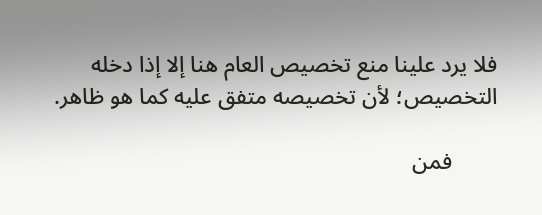فلا يرد علينا منع تخصيص العام هنا إلا إذا دخله التخصيص؛ لأن تخصيصه متفق عليه كما هو ظاهر.

        فمن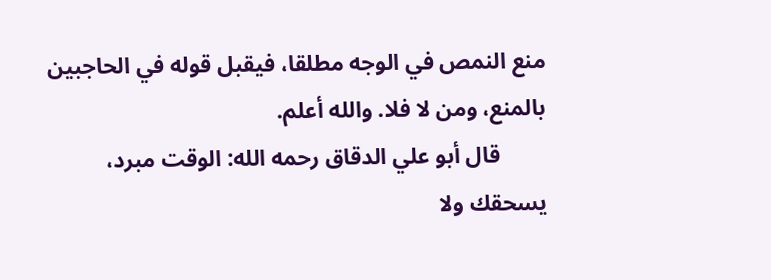منع النمص في الوجه مطلقا، فيقبل قوله في الحاجبين بالمنع، ومن لا فلا. والله أعلم.
        قال أبو علي الدقاق رحمه الله: الوقت مبرد، يسحقك ولا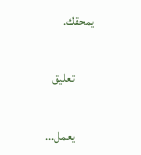يمحقك.

        تعليق

        يعمل...